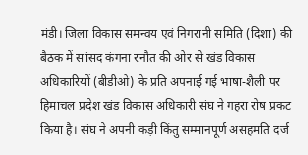मंडी। जिला विकास समन्वय एवं निगरानी समिति (दिशा) की बैठक में सांसद कंगना रनौत की ओर से खंड विकास अधिकारियों (बीडीओ) के प्रति अपनाई गई भाषा-शैली पर हिमाचल प्रदेश खंड विकास अधिकारी संघ ने गहरा रोष प्रकट किया है। संघ ने अपनी कड़ी किंतु सम्मानपूर्ण असहमति दर्ज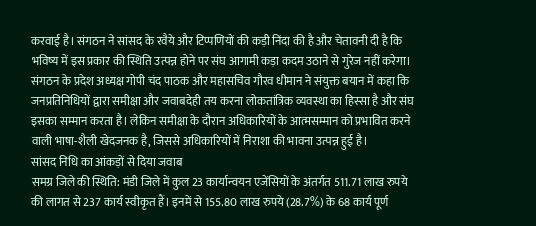करवाई है। संगठन ने सांसद के रवैये और टिप्पणियों की कड़ी निंदा की है और चेतावनी दी है कि भविष्य में इस प्रकार की स्थिति उत्पन्न होने पर संघ आगामी कड़ा कदम उठाने से गुरेज नहीं करेगा।
संगठन के प्रदेश अध्यक्ष गोपी चंद पाठक और महासचिव गौरव धीमान ने संयुक्त बयान में कहा कि जनप्रतिनिधियों द्वारा समीक्षा और जवाबदेही तय करना लोकतांत्रिक व्यवस्था का हिस्सा है और संघ इसका सम्मान करता है। लेकिन समीक्षा के दौरान अधिकारियों के आत्मसम्मान को प्रभावित करने वाली भाषा-शैली खेदजनक है, जिससे अधिकारियों में निराशा की भावना उत्पन्न हुई है।
सांसद निधि का आंकड़ों से दिया जवाब
समग्र जिले की स्थिति: मंडी जिले में कुल 23 कार्यान्वयन एजेंसियों के अंतर्गत 511.71 लाख रुपये की लागत से 237 कार्य स्वीकृत हैं। इनमें से 155.80 लाख रुपये (28.7%) के 68 कार्य पूर्ण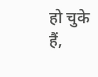हो चुके हैं,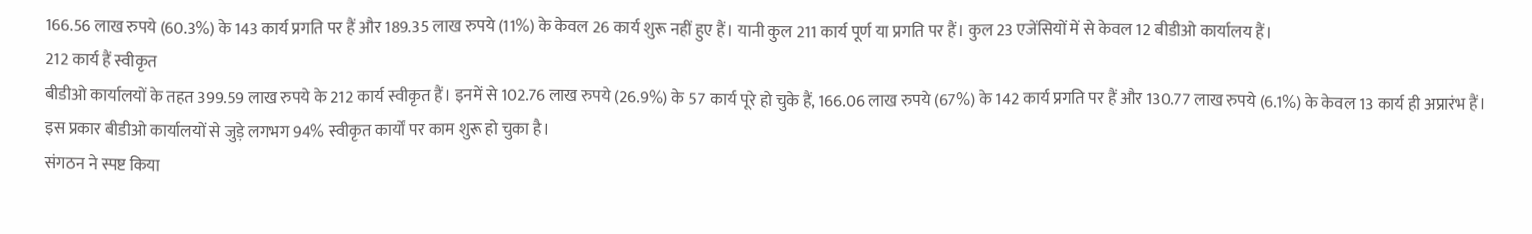166.56 लाख रुपये (60.3%) के 143 कार्य प्रगति पर हैं और 189.35 लाख रुपये (11%) के केवल 26 कार्य शुरू नहीं हुए हैं। यानी कुल 211 कार्य पूर्ण या प्रगति पर हैं। कुल 23 एजेंसियों में से केवल 12 बीडीओ कार्यालय हैं।
212 कार्य हैं स्वीकृत
बीडीओ कार्यालयों के तहत 399.59 लाख रुपये के 212 कार्य स्वीकृत हैं। इनमें से 102.76 लाख रुपये (26.9%) के 57 कार्य पूरे हो चुके हैं, 166.06 लाख रुपये (67%) के 142 कार्य प्रगति पर हैं और 130.77 लाख रुपये (6.1%) के केवल 13 कार्य ही अप्रारंभ हैं। इस प्रकार बीडीओ कार्यालयों से जुड़े लगभग 94% स्वीकृत कार्यों पर काम शुरू हो चुका है।
संगठन ने स्पष्ट किया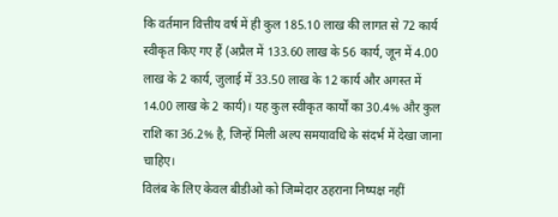कि वर्तमान वित्तीय वर्ष में ही कुल 185.10 लाख की लागत से 72 कार्य स्वीकृत किए गए हैं (अप्रैल में 133.60 लाख के 56 कार्य, जून में 4.00 लाख के 2 कार्य, जुलाई में 33.50 लाख के 12 कार्य और अगस्त में 14.00 लाख के 2 कार्य)। यह कुल स्वीकृत कार्यों का 30.4% और कुल राशि का 36.2% है, जिन्हें मिली अल्प समयावधि के संदर्भ में देखा जाना चाहिए।
विलंब के लिए केवल बीडीओ को जिम्मेदार ठहराना निष्पक्ष नहीं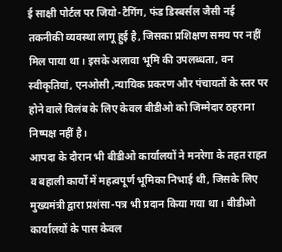ई साक्षी पोर्टल पर जियो-टैगिंग, फंड डिस्बर्सल जैसी नई तकनीकी व्यवस्था लागू हुई है, जिसका प्रशिक्षण समय पर नहीं मिल पाया था। इसके अलावा भूमि की उपलब्धता, वन स्वीकृतियां, एनओसी ,न्यायिक प्रकरण और पंचायतों के स्तर पर होने वाले विलंब के लिए केवल बीडीओ को जिम्मेदार ठहराना निष्पक्ष नहीं है।
आपदा के दौरान भी बीडीओ कार्यालयों ने मनरेगा के तहत राहत व बहाली कार्यों में महत्वपूर्ण भूमिका निभाई थी, जिसके लिए मुख्यमंत्री द्वारा प्रशंसा-पत्र भी प्रदान किया गया था। बीडीओ कार्यालयों के पास केवल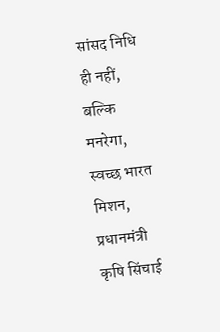सांसद निधि ही नहीं, बल्कि मनरेगा, स्वच्छ भारत मिशन, प्रधानमंत्री कृषि सिंचाई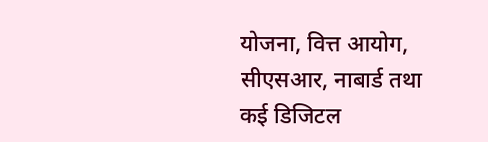योजना, वित्त आयोग, सीएसआर, नाबार्ड तथा कई डिजिटल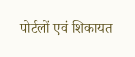पोर्टलों एवं शिकायत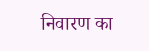निवारण का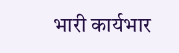भारी कार्यभार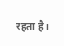रहता है।